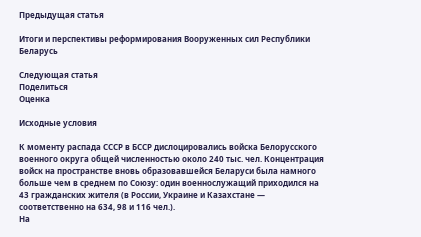Предыдущая статья

Итоги и перспективы реформирования Вооруженных сил Республики Беларусь

Следующая статья
Поделиться
Оценка

Исходные условия

К моменту распада СССР в БССР дислоцировались войска Белорусского военного округа общей численностью около 240 тыс. чел. Концентрация войск на пространстве вновь образовавшейся Беларуси была намного больше чем в среднем по Союзу: один военнослужащий приходился на 43 гражданских жителя (в России, Украине и Казахстане — соответственно на 634, 98 и 116 чел.).
На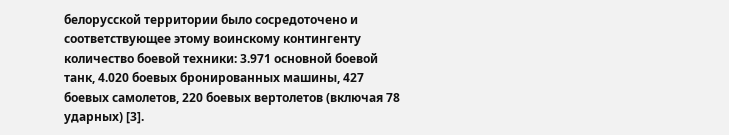белорусской территории было сосредоточено и соответствующее этому воинскому контингенту количество боевой техники: 3.971 основной боевой танк, 4.020 боевых бронированных машины, 427 боевых самолетов, 220 боевых вертолетов (включая 78 ударных) [3].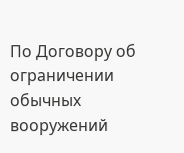По Договору об ограничении обычных вооружений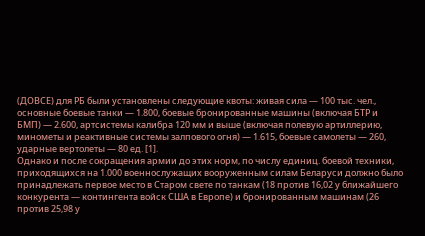(ДОВСЕ) для РБ были установлены следующие квоты: живая сила — 100 тыс. чел., основные боевые танки — 1.800, боевые бронированные машины (включая БТР и БМП) — 2.600, артсистемы калибра 120 мм и выше (включая полевую артиллерию, минометы и реактивные системы залпового огня) — 1.615, боевые самолеты — 260, ударные вертолеты — 80 ед. [1].
Однако и после сокращения армии до этих норм, по числу единиц. боевой техники, приходящихся на 1.000 военнослужащих вооруженным силам Беларуси должно было принадлежать первое место в Старом свете по танкам (18 против 16,02 у ближайшего конкурента — контингента войск США в Европе) и бронированным машинам (26 против 25,98 у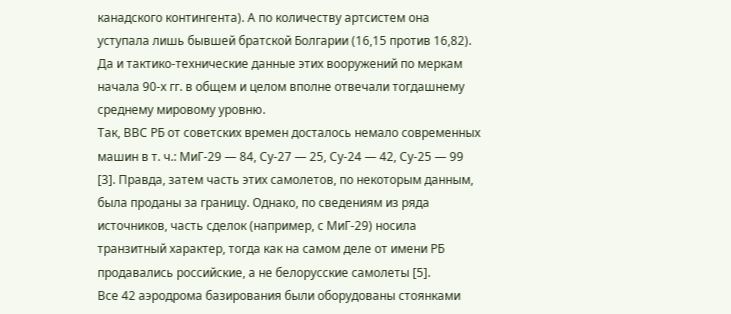канадского контингента). А по количеству артсистем она уступала лишь бывшей братской Болгарии (16,15 против 16,82).
Да и тактико-технические данные этих вооружений по меркам начала 90-х гг. в общем и целом вполне отвечали тогдашнему среднему мировому уровню.
Так, ВВС РБ от советских времен досталось немало современных машин в т. ч.: МиГ-29 — 84, Су-27 — 25, Су-24 — 42, Су-25 — 99 [3]. Правда, затем часть этих самолетов, по некоторым данным, была проданы за границу. Однако, по сведениям из ряда источников, часть сделок (например, с МиГ-29) носила транзитный характер, тогда как на самом деле от имени РБ продавались российские, а не белорусские самолеты [5].
Все 42 аэродрома базирования были оборудованы стоянками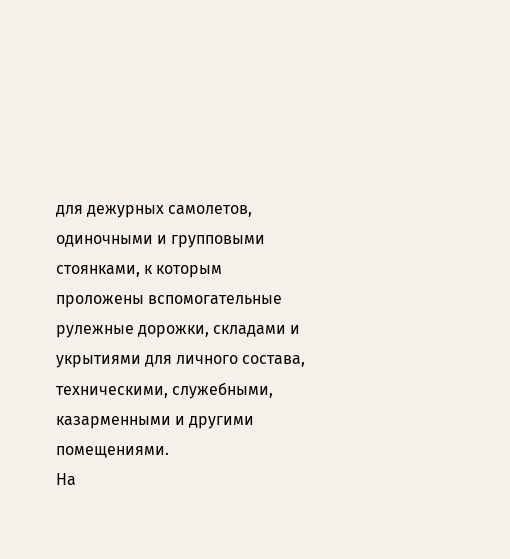для дежурных самолетов, одиночными и групповыми стоянками, к которым проложены вспомогательные рулежные дорожки, складами и укрытиями для личного состава, техническими, служебными, казарменными и другими помещениями.
На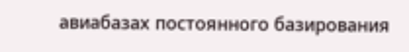авиабазах постоянного базирования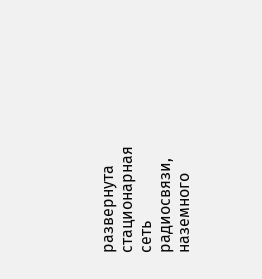развернута стационарная сеть радиосвязи, наземного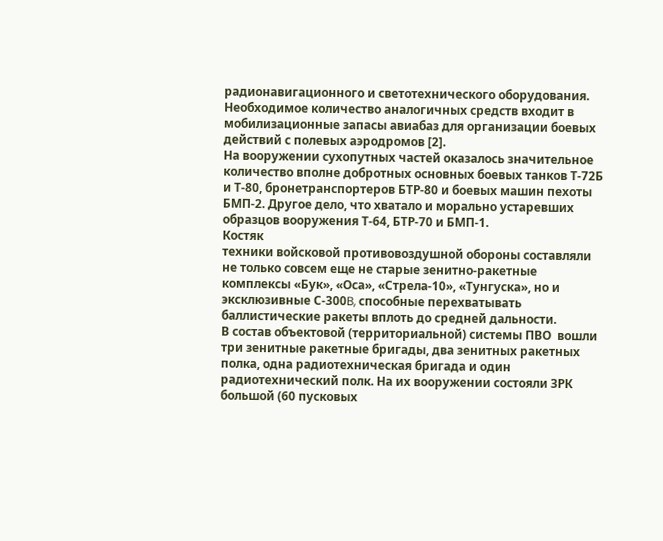радионавигационного и светотехнического оборудования. Необходимое количество аналогичных средств входит в мобилизационные запасы авиабаз для организации боевых действий с полевых аэродромов [2].
На вооружении сухопутных частей оказалось значительное количество вполне добротных основных боевых танков Т-72Б и Т-80, бронетранспортеров БТР-80 и боевых машин пехоты БМП-2. Другое дело, что хватало и морально устаревших образцов вооружения Т-64, БТР-70 и БМП-1.
Костяк
техники войсковой противовоздушной обороны составляли не только совсем еще не старые зенитно-ракетные комплексы «Бук», «Оса», «Стрела-10», «Тунгуска», но и эксклюзивные С-300B, способные перехватывать баллистические ракеты вплоть до средней дальности.
В состав объектовой (территориальной) системы ПВО  вошли три зенитные ракетные бригады, два зенитных ракетных полка, одна радиотехническая бригада и один радиотехнический полк. На их вооружении состояли ЗРК большой (60 пусковых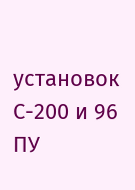установок С-200 и 96 ПУ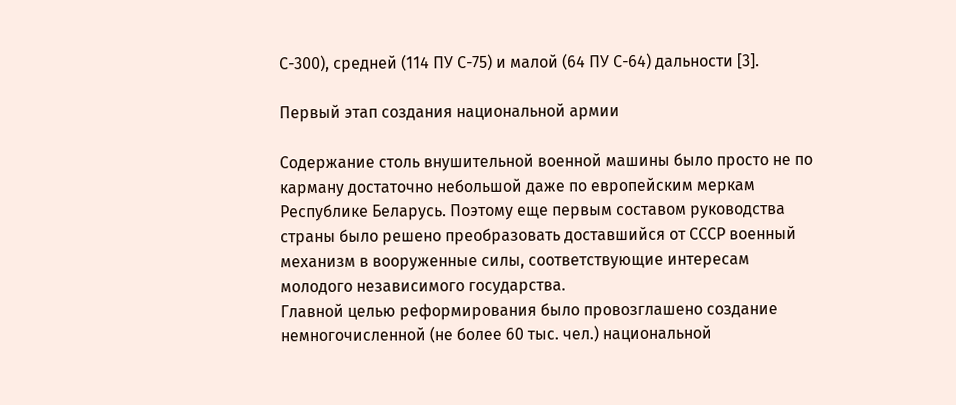С-300), средней (114 ПУ С-75) и малой (64 ПУ С-64) дальности [3].

Первый этап создания национальной армии

Содержание столь внушительной военной машины было просто не по карману достаточно небольшой даже по европейским меркам Республике Беларусь. Поэтому еще первым составом руководства страны было решено преобразовать доставшийся от СССР военный механизм в вооруженные силы, соответствующие интересам молодого независимого государства.
Главной целью реформирования было провозглашено создание немногочисленной (не более 60 тыс. чел.) национальной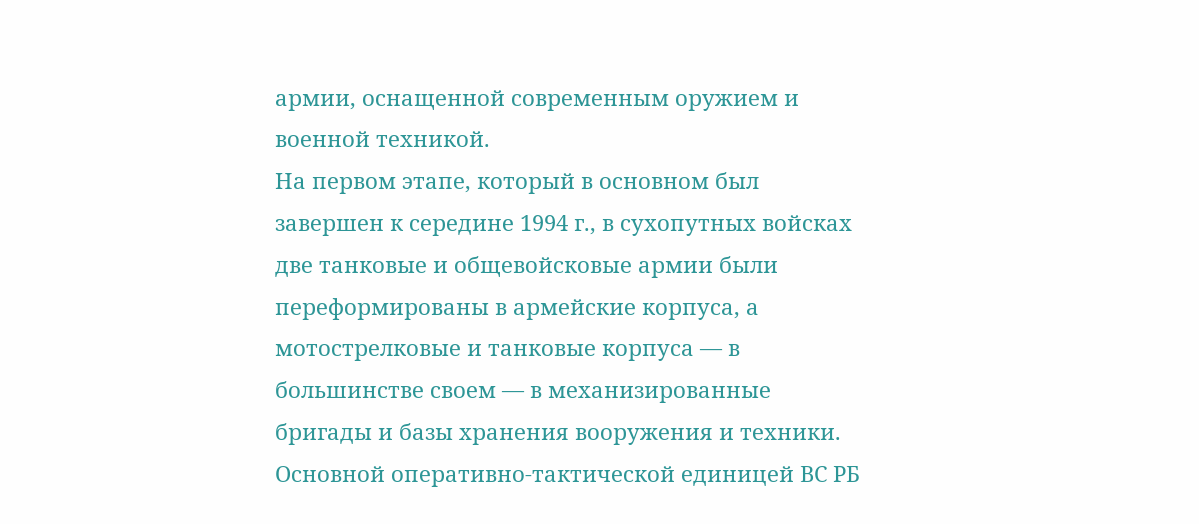армии, оснащенной современным оружием и военной техникой.
На первом этапе, который в основном был завершен к середине 1994 г., в сухопутных войсках две танковые и общевойсковые армии были переформированы в армейские корпуса, а мотострелковые и танковые корпуса — в большинстве своем — в механизированные бригады и базы хранения вооружения и техники. Основной оперативно-тактической единицей ВС РБ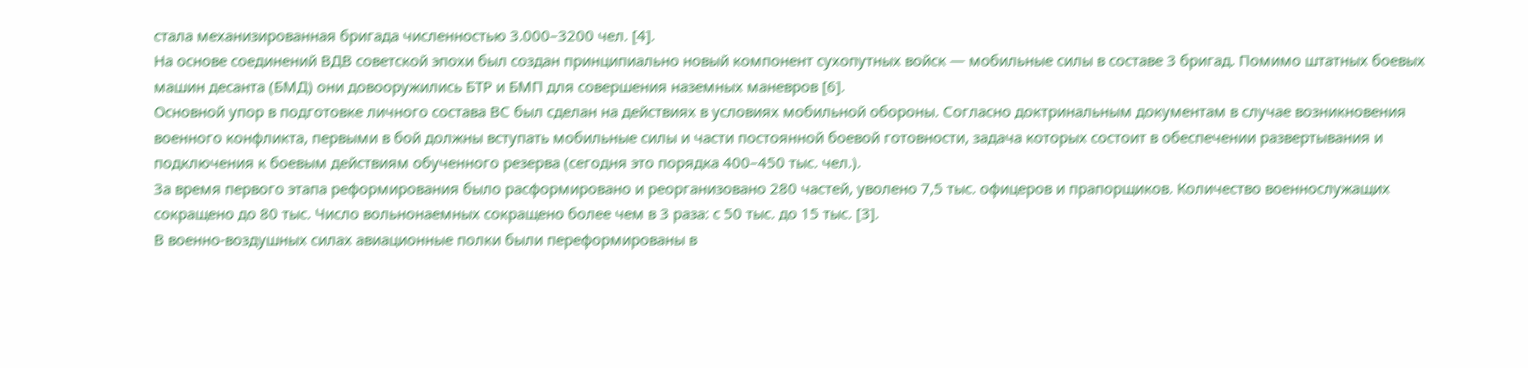стала механизированная бригада численностью 3.000–3200 чел. [4].
На основе соединений ВДВ советской эпохи был создан принципиально новый компонент сухопутных войск — мобильные силы в составе 3 бригад. Помимо штатных боевых машин десанта (БМД) они довооружились БТР и БМП для совершения наземных маневров [6].
Основной упор в подготовке личного состава ВС был сделан на действиях в условиях мобильной обороны. Согласно доктринальным документам в случае возникновения военного конфликта, первыми в бой должны вступать мобильные силы и части постоянной боевой готовности, задача которых состоит в обеспечении развертывания и подключения к боевым действиям обученного резерва (сегодня это порядка 400–450 тыс. чел.).
За время первого этапа реформирования было расформировано и реорганизовано 280 частей, уволено 7,5 тыс. офицеров и прапорщиков. Количество военнослужащих сокращено до 80 тыс. Число вольнонаемных сокращено более чем в 3 раза: с 50 тыс. до 15 тыс. [3].
В военно-воздушных силах авиационные полки были переформированы в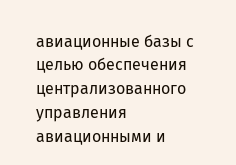авиационные базы с целью обеспечения централизованного управления авиационными и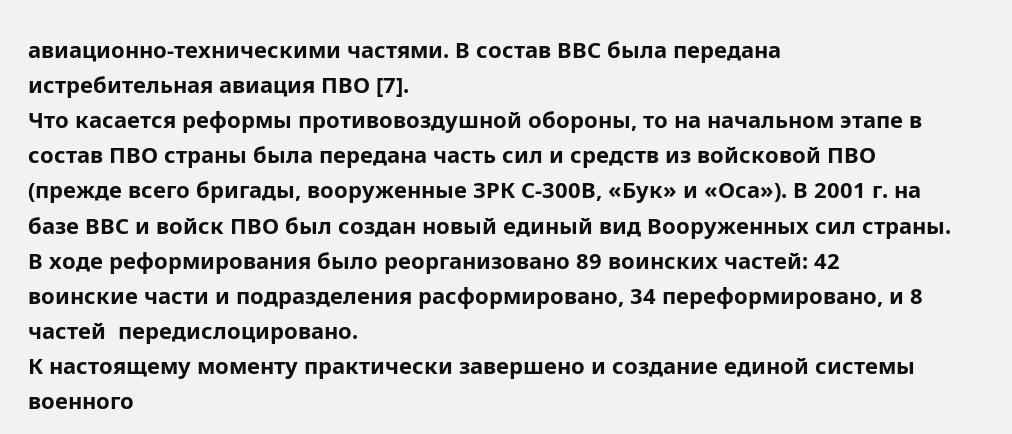авиационно-техническими частями. В состав ВВС была передана истребительная авиация ПВО [7].
Что касается реформы противовоздушной обороны, то на начальном этапе в состав ПВО страны была передана часть сил и средств из войсковой ПВО (прежде всего бригады, вооруженные ЗРК С-300В, «Бук» и «Оса»). В 2001 г. на базе ВВС и войск ПВО был создан новый единый вид Вооруженных сил страны. В ходе реформирования было реорганизовано 89 воинских частей: 42 воинские части и подразделения расформировано, 34 переформировано, и 8 частей  передислоцировано.
К настоящему моменту практически завершено и создание единой системы военного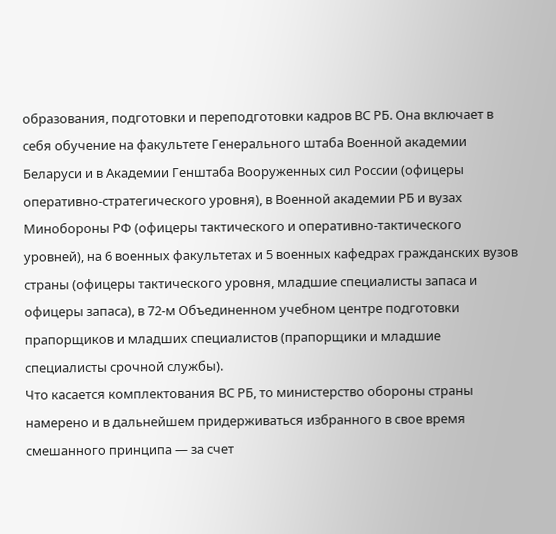образования, подготовки и переподготовки кадров ВС РБ. Она включает в себя обучение на факультете Генерального штаба Военной академии Беларуси и в Академии Генштаба Вооруженных сил России (офицеры оперативно-стратегического уровня), в Военной академии РБ и вузах Минобороны РФ (офицеры тактического и оперативно-тактического уровней), на 6 военных факультетах и 5 военных кафедрах гражданских вузов страны (офицеры тактического уровня, младшие специалисты запаса и офицеры запаса), в 72-м Объединенном учебном центре подготовки прапорщиков и младших специалистов (прапорщики и младшие специалисты срочной службы).
Что касается комплектования ВС РБ, то министерство обороны страны намерено и в дальнейшем придерживаться избранного в свое время смешанного принципа — за счет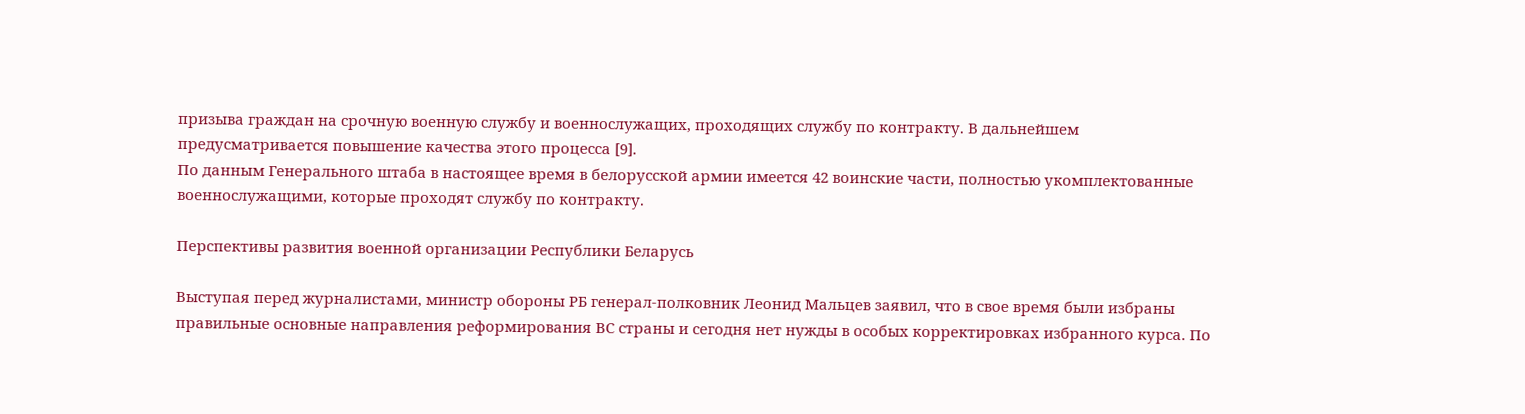призыва граждан на срочную военную службу и военнослужащих, проходящих службу по контракту. В дальнейшем предусматривается повышение качества этого процесса [9].
По данным Генерального штаба в настоящее время в белорусской армии имеется 42 воинские части, полностью укомплектованные военнослужащими, которые проходят службу по контракту.

Перспективы развития военной организации Республики Беларусь

Выступая перед журналистами, министр обороны РБ генерал-полковник Леонид Мальцев заявил, что в свое время были избраны правильные основные направления реформирования ВС страны и сегодня нет нужды в особых корректировках избранного курса. По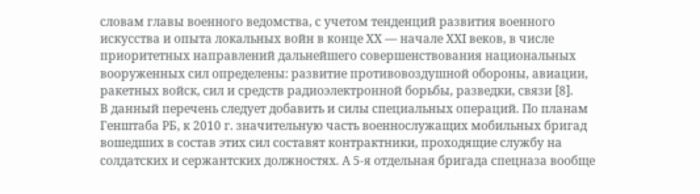словам главы военного ведомства, с учетом тенденций развития военного искусства и опыта локальных войн в конце ХХ — начале ХХI веков, в числе приоритетных направлений дальнейшего совершенствования национальных вооруженных сил определены: развитие противовоздушной обороны, авиации, ракетных войск, сил и средств радиоэлектронной борьбы, разведки, связи [8].
В данный перечень следует добавить и силы специальных операций. По планам Генштаба РБ, к 2010 г. значительную часть военнослужащих мобильных бригад вошедших в состав этих сил составят контрактники, проходящие службу на солдатских и сержантских должностях. А 5-я отдельная бригада спецназа вообще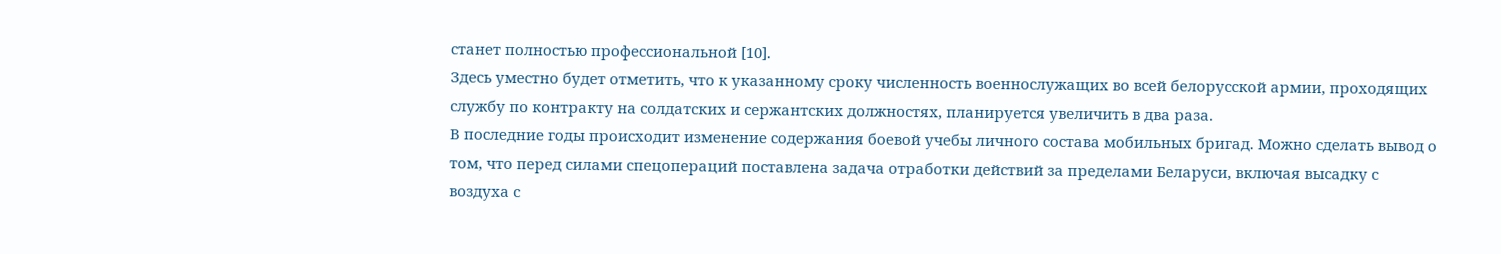станет полностью профессиональной [10].
Здесь уместно будет отметить, что к указанному сроку численность военнослужащих во всей белорусской армии, проходящих службу по контракту на солдатских и сержантских должностях, планируется увеличить в два раза.
В последние годы происходит изменение содержания боевой учебы личного состава мобильных бригад. Можно сделать вывод о том, что перед силами спецопераций поставлена задача отработки действий за пределами Беларуси, включая высадку с воздуха с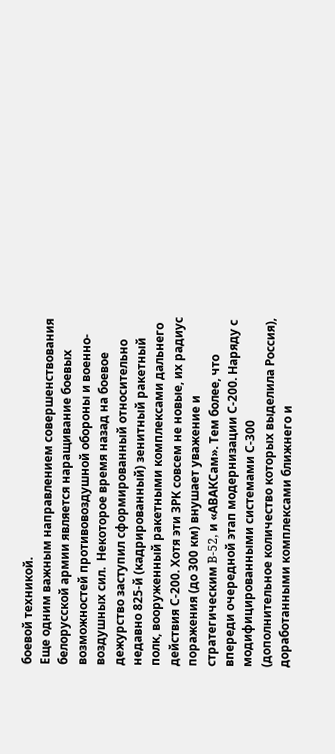боевой техникой.
Еще одним важным направлением совершенствования белорусской армии является наращивание боевых возможностей противовоздушной обороны и военно-воздушных сил.  Некоторое время назад на боевое дежурство заступил сформированный относительно недавно 825-й (кадрированный) зенитный ракетный полк, вооруженный ракетными комплексами дальнего действия С-200. Хотя эти ЗРК совсем не новые, их радиус поражения (до 300 км) внушает уважение и стратегическим B-52, и «АВАКСам». Тем более, что впереди очередной этап модернизации С-200. Наряду с модифицированными системами С-300 (дополнительное количество которых выделила Россия), доработанными комплексами ближнего и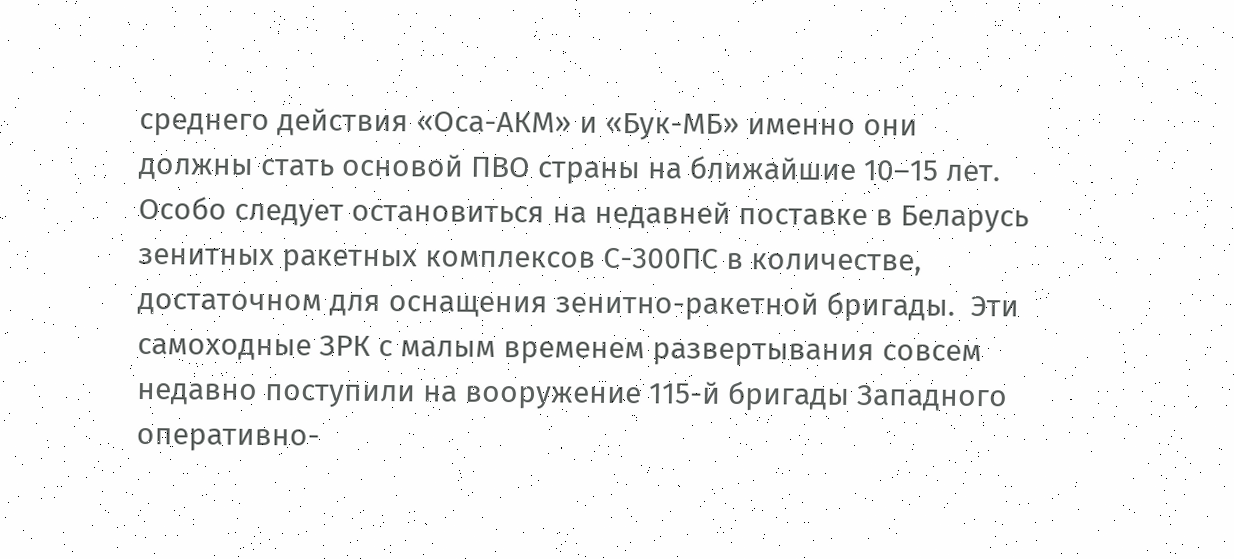среднего действия «Оса-АКМ» и «Бук-МБ» именно они должны стать основой ПВО страны на ближайшие 10–15 лет.
Особо следует остановиться на недавней поставке в Беларусь зенитных ракетных комплексов С-300ПС в количестве, достаточном для оснащения зенитно-ракетной бригады.  Эти самоходные ЗРК с малым временем развертывания совсем недавно поступили на вооружение 115-й бригады Западного оперативно-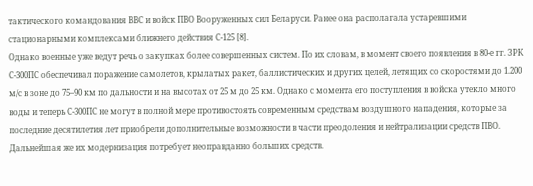тактического командования ВВС и войск ПВО Вооруженных сил Беларуси. Ранее она располагала устаревшими стационарными комплексами ближнего действия С-125 [8].
Однако военные уже ведут речь о закупках более совершенных систем. По их словам, в момент своего появления в 80-е гг. ЗРК С-300ПС обеспечивал поражение самолетов, крылатых ракет, баллистических и других целей, летящих со скоростями до 1.200 м/с в зоне до 75–90 км по дальности и на высотах от 25 м до 25 км. Однако с момента его поступления в войска утекло много воды и теперь С-300ПС не могут в полной мере противостоять современным средствам воздушного нападения, которые за последние десятилетия лет приобрели дополнительные возможности в части преодоления и нейтрализации средств ПВО. Дальнейшая же их модернизация потребует неоправданно больших средств.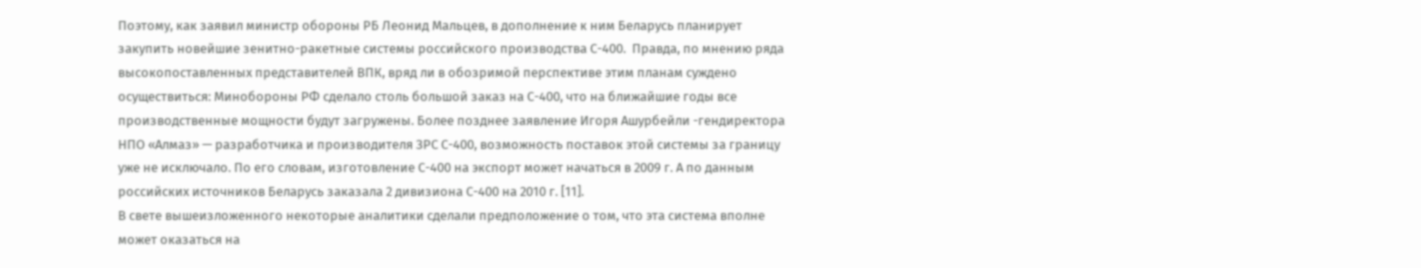Поэтому, как заявил министр обороны РБ Леонид Мальцев, в дополнение к ним Беларусь планирует закупить новейшие зенитно-ракетные системы российского производства С-400.  Правда, по мнению ряда высокопоставленных представителей ВПК, вряд ли в обозримой перспективе этим планам суждено осуществиться: Минобороны РФ сделало столь большой заказ на С-400, что на ближайшие годы все производственные мощности будут загружены. Более позднее заявление Игоря Ашурбейли -гендиректора НПО «Алмаз» — разработчика и производителя ЗРС С-400, возможность поставок этой системы за границу уже не исключало. По его словам, изготовление С-400 на экспорт может начаться в 2009 г. А по данным российских источников Беларусь заказала 2 дивизиона С-400 на 2010 г. [11].
В свете вышеизложенного некоторые аналитики сделали предположение о том, что эта система вполне может оказаться на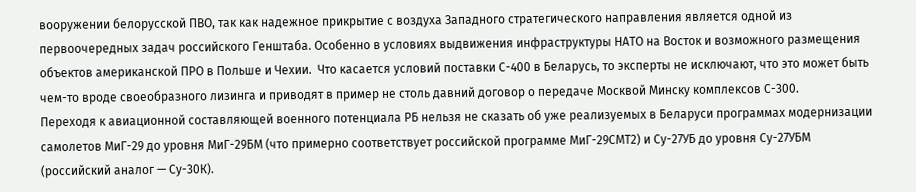вооружении белорусской ПВО, так как надежное прикрытие с воздуха Западного стратегического направления является одной из первоочередных задач российского Генштаба. Особенно в условиях выдвижения инфраструктуры НАТО на Восток и возможного размещения объектов американской ПРО в Польше и Чехии.  Что касается условий поставки С-400 в Беларусь, то эксперты не исключают, что это может быть чем-то вроде своеобразного лизинга и приводят в пример не столь давний договор о передаче Москвой Минску комплексов С-300.
Переходя к авиационной составляющей военного потенциала РБ нельзя не сказать об уже реализуемых в Беларуси программах модернизации самолетов МиГ-29 до уровня МиГ-29БМ (что примерно соответствует российской программе МиГ-29СМТ2) и Су-27УБ до уровня Су-27УБМ (российский аналог — Су-30К).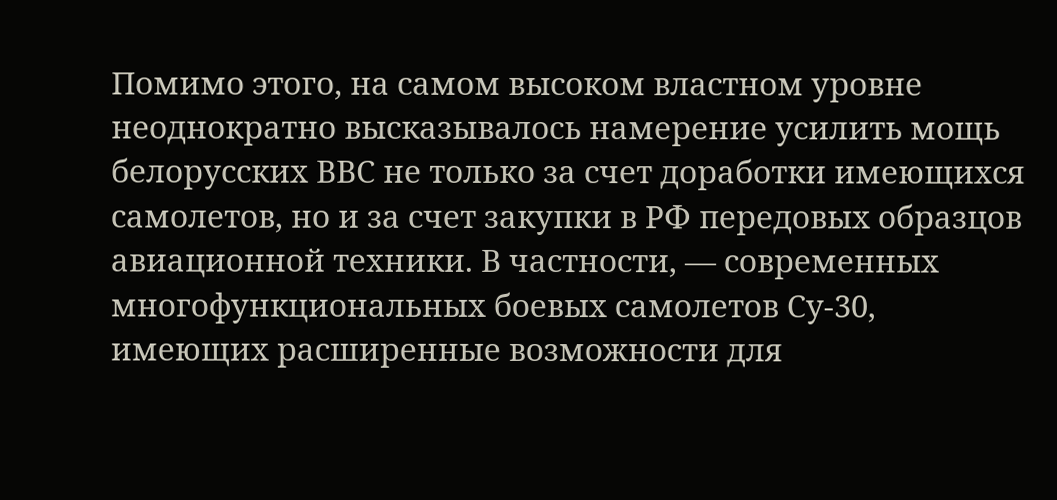Помимо этого, на самом высоком властном уровне неоднократно высказывалось намерение усилить мощь белорусских ВВС не только за счет доработки имеющихся самолетов, но и за счет закупки в РФ передовых образцов авиационной техники. В частности, — современных многофункциональных боевых самолетов Су-30, имеющих расширенные возможности для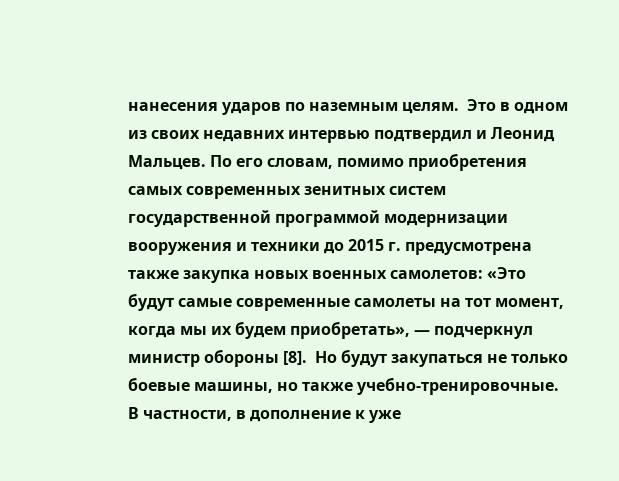нанесения ударов по наземным целям.  Это в одном из своих недавних интервью подтвердил и Леонид Мальцев. По его словам, помимо приобретения самых современных зенитных систем государственной программой модернизации вооружения и техники до 2015 г. предусмотрена также закупка новых военных самолетов: «Это будут самые современные самолеты на тот момент, когда мы их будем приобретать», — подчеркнул министр обороны [8].  Но будут закупаться не только боевые машины, но также учебно-тренировочные. В частности, в дополнение к уже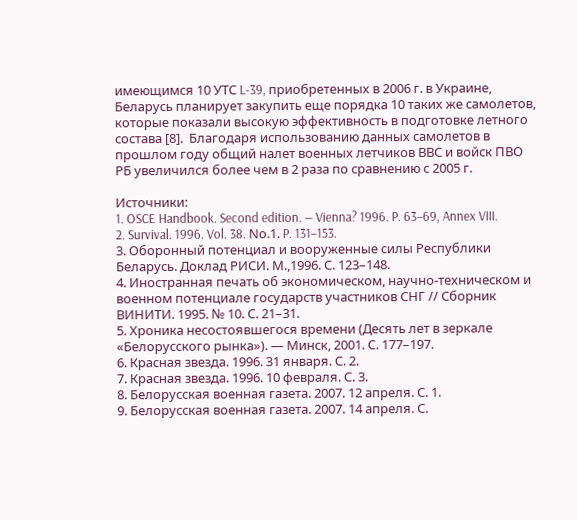имеющимся 10 УТС L-39, приобретенных в 2006 г. в Украине, Беларусь планирует закупить еще порядка 10 таких же самолетов, которые показали высокую эффективность в подготовке летного состава [8].  Благодаря использованию данных самолетов в прошлом году общий налет военных летчиков ВВС и войск ПВО РБ увеличился более чем в 2 раза по сравнению с 2005 г.

Источники:
1. OSCE Handbook. Second edition. — Vienna? 1996. P. 63–69, Annex VIII.
2. Survival. 1996. Vol. 38. Nо.1. P. 131–153.
3. Оборонный потенциал и вооруженные силы Республики Беларусь. Доклад РИСИ. М.,1996. С. 123–148.
4. Иностранная печать об экономическом, научно-техническом и военном потенциале государств участников СНГ // Сборник ВИНИТИ. 1995. № 10. С. 21–31.
5. Хроника несостоявшегося времени (Десять лет в зеркале «Белорусского рынка»). — Минск, 2001. С. 177–197.
6. Красная звезда. 1996. 31 января. С. 2.
7. Красная звезда. 1996. 10 февраля. С. 3.
8. Белорусская военная газета. 2007. 12 апреля. С. 1.
9. Белорусская военная газета. 2007. 14 апреля. С.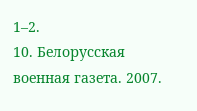1–2.
10. Белорусская военная газета. 2007.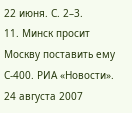22 июня. С. 2–3.
11. Минск просит Москву поставить ему С-400. РИА «Новости». 24 августа 2007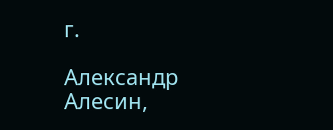г.

Александр Алесин,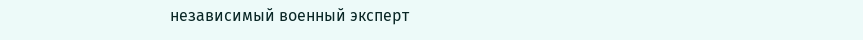независимый военный эксперт